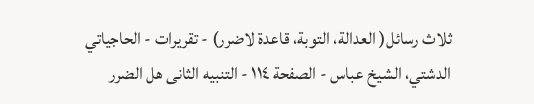ثلاث رسائل( العدالة، التوبة، قاعدة لاضرر) - تقريرات - الحاجياتي الدشتي، الشيخ عباس - الصفحة ١١٤ - التنبيه الثانى هل الضرر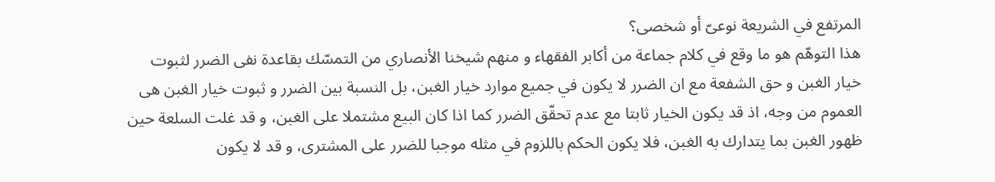المرتفع في الشريعة نوعىّ أو شخصى؟
هذا التوهّم هو ما وقع في كلام جماعة من أكابر الفقهاء و منهم شيخنا الأنصاري من التمسّك بقاعدة نفى الضرر لثبوت خيار الغبن و حق الشفعة مع ان الضرر لا يكون في جميع موارد خيار الغبن، بل النسبة بين الضرر و ثبوت خيار الغبن هى العموم من وجه، اذ قد يكون الخيار ثابتا مع عدم تحقّق الضرر كما اذا كان البيع مشتملا على الغبن، و قد غلت السلعة حين ظهور الغبن بما يتدارك به الغبن، فلا يكون الحكم باللزوم في مثله موجبا للضرر على المشترى، و قد لا يكون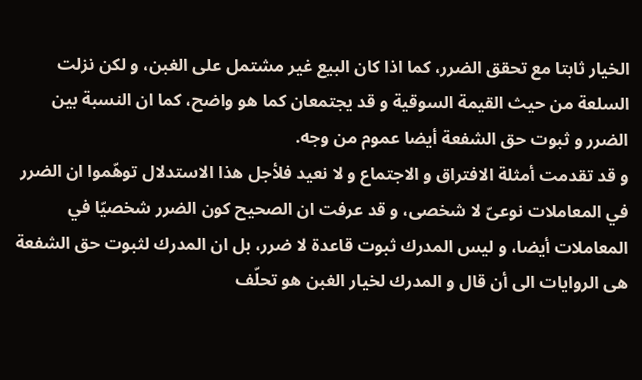الخيار ثابتا مع تحقق الضرر، كما اذا كان البيع غير مشتمل على الغبن، و لكن نزلت السلعة من حيث القيمة السوقية و قد يجتمعان كما هو واضح، كما ان النسبة بين الضرر و ثبوت حق الشفعة أيضا عموم من وجه.
و قد تقدمت أمثلة الافتراق و الاجتماع و لا نعيد فلأجل هذا الاستدلال توهّموا ان الضرر في المعاملات نوعىّ لا شخصى، و قد عرفت ان الصحيح كون الضرر شخصيّا في المعاملات أيضا، و ليس المدرك ثبوت قاعدة لا ضرر، بل ان المدرك لثبوت حق الشفعة هى الروايات الى أن قال و المدرك لخيار الغبن هو تحلّف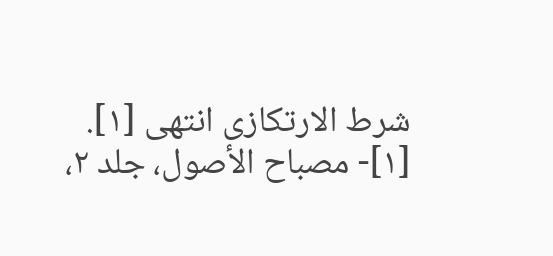شرط الارتكازى انتهى [١].
[١]- مصباح الأصول، جلد ٢،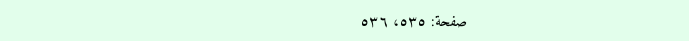صفحة: ٥٣٥، ٥٣٦